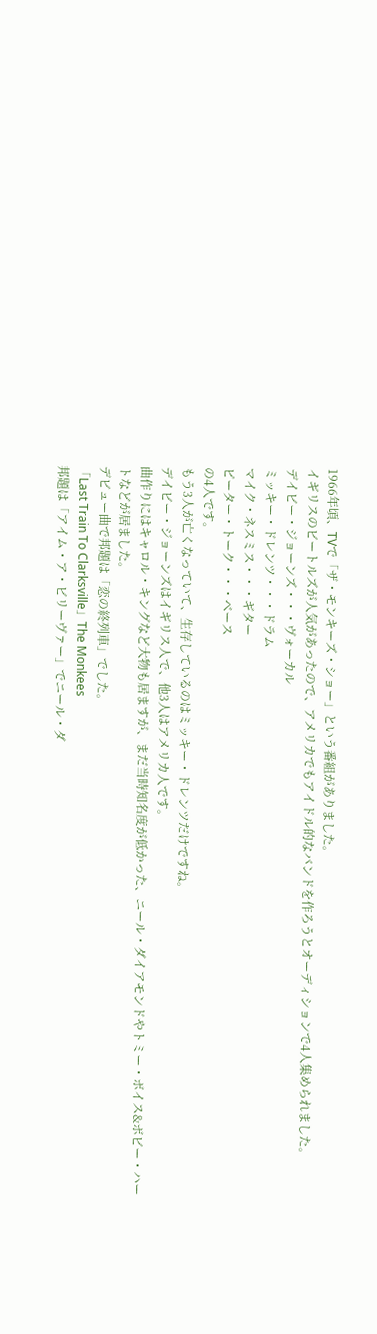1966年頃、TVで「ザ・モンキーズ・ショー」という番組がありました。
イギリスのビートルズが人気があったので、アメリカでもアイドル的なバンドを作ろうとオーディションで4人集められました。
デイビー・ジョーンズ・・・ヴォーカル
ミッキー・ドレンツ・・・ドラム
マイク・ネスミス・・・ギター
ピーター・トーク・・・ベース
の4人です。
もう3人が亡くなっていて、生存しているのはミッキー・ドレンツだけですね。
デイビー・ジョーンズはイギリス人で、他3人はアメリカ人です。
曲作りにはキャロル・キングなど大物も居ますが、まだ当時知名度が低かった、ニール・ダイアモンドやトミー・ボイス&ボビー・ハートなどが居ました。
デビュー曲で邦題は「恋の終列車」でした。
「Last Train To Clarksville」The Monkees
邦題は「アイム・ア・ビリーヴァー」でニール・ダ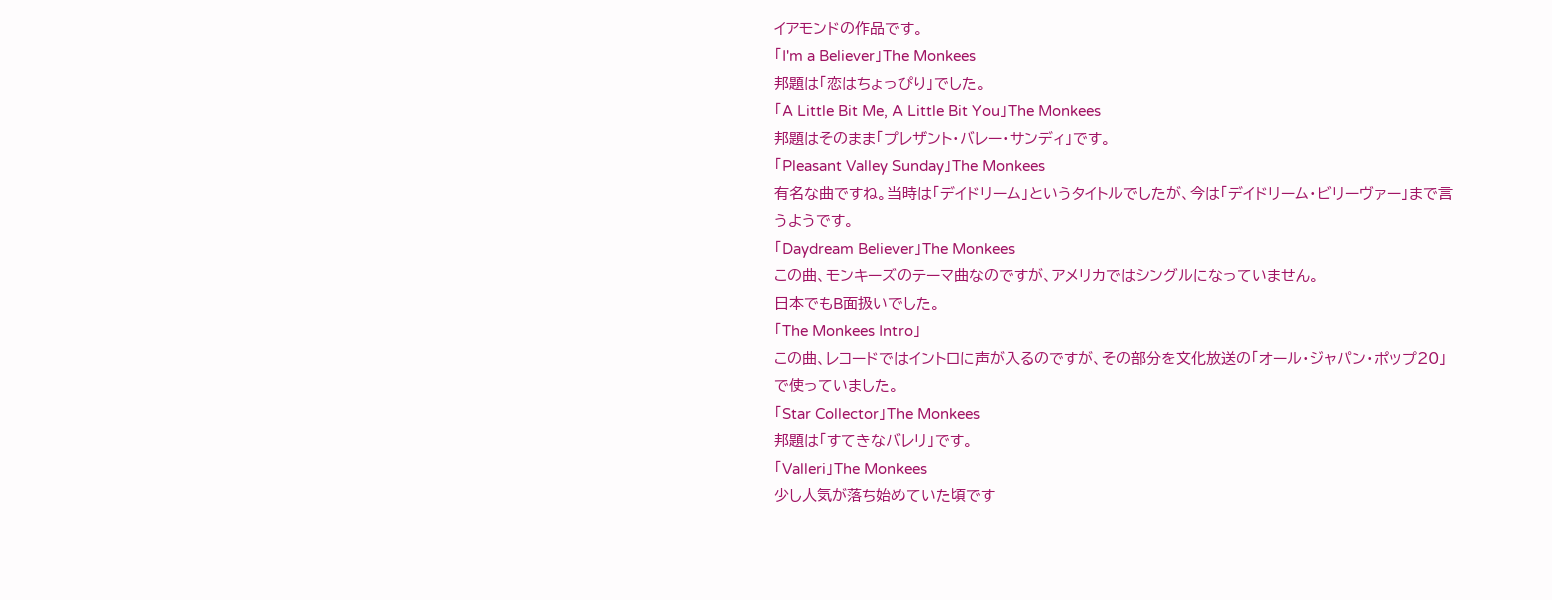イアモンドの作品です。
「I'm a Believer」The Monkees
邦題は「恋はちょっぴり」でした。
「A Little Bit Me, A Little Bit You」The Monkees
邦題はそのまま「プレザント・バレー・サンディ」です。
「Pleasant Valley Sunday」The Monkees
有名な曲ですね。当時は「デイドリーム」というタイトルでしたが、今は「デイドリーム・ビリーヴァー」まで言うようです。
「Daydream Believer」The Monkees
この曲、モンキーズのテーマ曲なのですが、アメリカではシングルになっていません。
日本でもB面扱いでした。
「The Monkees Intro」
この曲、レコードではイントロに声が入るのですが、その部分を文化放送の「オール・ジャパン・ポップ20」で使っていました。
「Star Collector」The Monkees
邦題は「すてきなバレリ」です。
「Valleri」The Monkees
少し人気が落ち始めていた頃です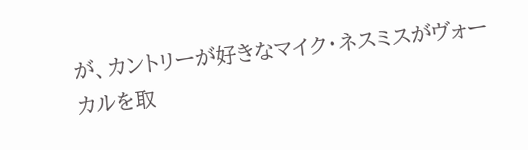が、カントリーが好きなマイク・ネスミスがヴォーカルを取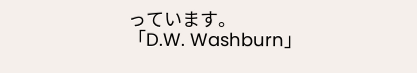っています。
「D.W. Washburn」